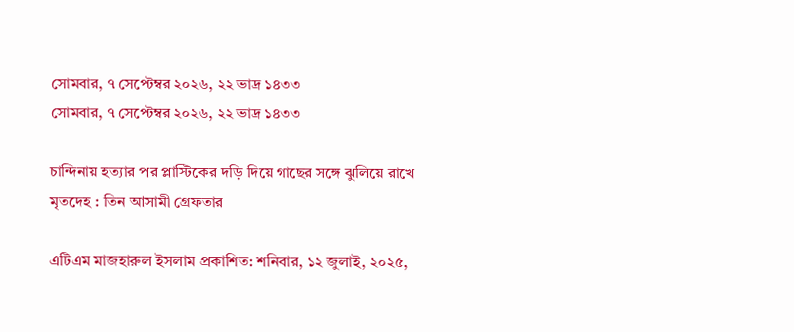সোমবার, ৭ সেপ্টেম্বর ২০২৬, ২২ ভাদ্র ১৪৩৩
সোমবার, ৭ সেপ্টেম্বর ২০২৬, ২২ ভাদ্র ১৪৩৩

চান্দিনায় হত্যার পর প্লাস্টিকের দড়ি দিয়ে গাছের সঙ্গে ঝুলিয়ে রাখে মৃতদেহ : তিন আসামী গ্রেফতার

এটিএম মাজহারুল ইসলাম প্রকাশিত: শনিবার, ১২ জুলাই, ২০২৫,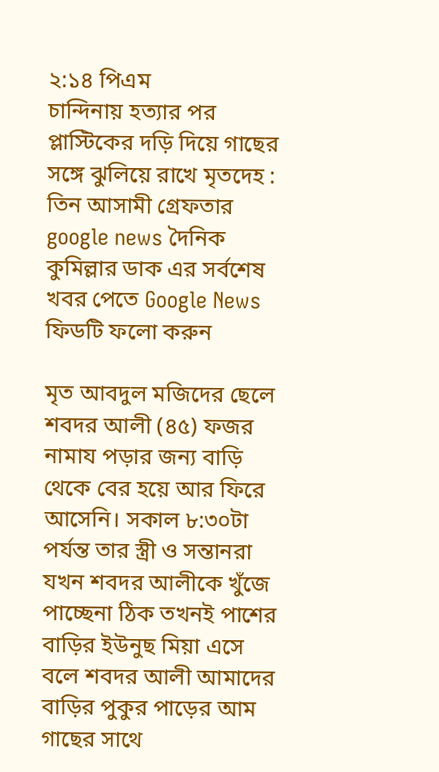২:১৪ পিএম
চান্দিনায় হত্যার পর প্লাস্টিকের দড়ি দিয়ে গাছের সঙ্গে ঝুলিয়ে রাখে মৃতদেহ : তিন আসামী গ্রেফতার
google news দৈনিক কুমিল্লার ডাক এর সর্বশেষ খবর পেতে Google News ফিডটি ফলো করুন

মৃত আবদুল মজিদের ছেলে শবদর আলী (৪৫) ফজর নামায পড়ার জন্য বাড়ি থেকে বের হয়ে আর ফিরে আসেনি। সকাল ৮:৩০টা পর্যন্ত তার স্ত্রী ও সন্তানরা যখন শবদর আলীকে খুঁজে পাচ্ছেনা ঠিক তখনই পাশের বাড়ির ইউনুছ মিয়া এসে বলে শবদর আলী আমাদের বাড়ির পুকুর পাড়ের আম গাছের সাথে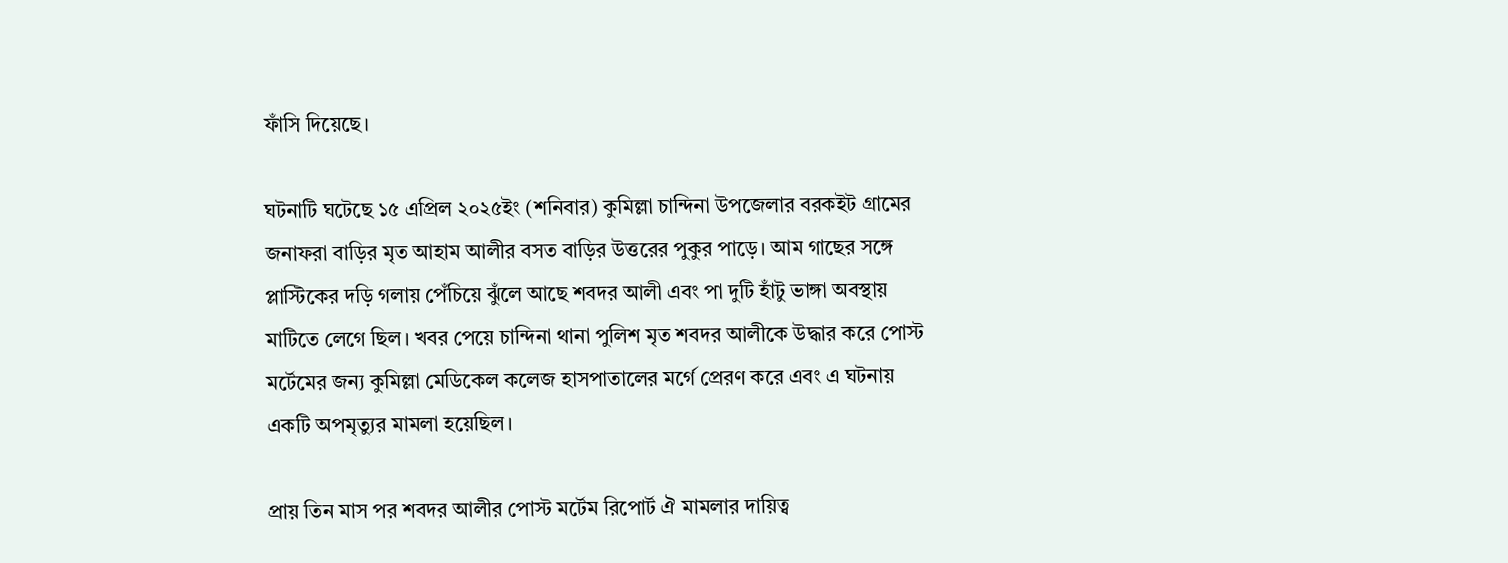ফাঁসি দিয়েছে।

ঘটনাটি ঘটেছে ১৫ এপ্রিল ২০২৫ইং (শনিবার) কুমিল্লা চান্দিনা উপজেলার বরকইট গ্রামের জনাফরা বাড়ির মৃত আহাম আলীর বসত বাড়ির উত্তরের পুকুর পাড়ে। আম গাছের সঙ্গে প্লাস্টিকের দড়ি গলায় পেঁচিয়ে ঝুঁলে আছে শবদর আলী এবং পা দুটি হাঁটু ভাঙ্গা অবস্থায় মাটিতে লেগে ছিল। খবর পেয়ে চান্দিনা থানা পুলিশ মৃত শবদর আলীকে উদ্ধার করে পোস্ট মর্টেমের জন্য কুমিল্লা মেডিকেল কলেজ হাসপাতালের মর্গে প্রেরণ করে এবং এ ঘটনায় একটি অপমৃত্যুর মামলা হয়েছিল।

প্রায় তিন মাস পর শবদর আলীর পোস্ট মর্টেম রিপোর্ট ঐ মামলার দায়িত্ব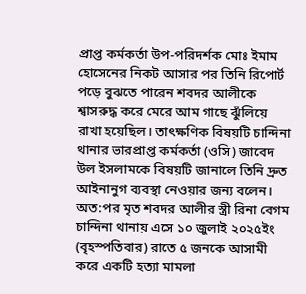প্রাপ্ত কর্মকর্তা উপ-পরিদর্শক মোঃ ইমাম হোসেনের নিকট আসার পর তিনি রিপোর্ট পড়ে বুঝতে পারেন শবদর আলীকে শ্বাসরুদ্ধ করে মেরে আম গাছে ঝুঁলিয়ে রাখা হয়েছিল। তাৎক্ষণিক বিষয়টি চান্দিনা থানার ভারপ্রাপ্ত কর্মকর্তা (ওসি) জাবেদ উল ইসলামকে বিষয়টি জানালে তিনি দ্রুত আইনানুগ ব্যবস্থা নেওয়ার জন্য বলেন। অত:পর মৃত শবদর আলীর স্ত্রী রিনা বেগম চান্দিনা থানায় এসে ১০ জুলাই ২০২৫ইং (বৃহস্পতিবার) রাতে ৫ জনকে আসামী করে একটি হত্যা মামলা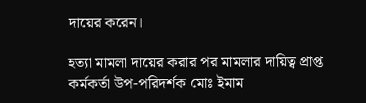দায়ের করেন।

হত্যা মামলা দায়ের করার পর মামলার দায়িত্ব প্রাপ্ত কর্মকর্তা উপ-পরিদর্শক মোঃ ইমাম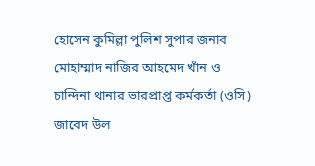হোসেন কুমিল্লা পুলিশ সুপার জনাব মোহাম্মাদ নাজির আহমেদ খাঁন ও চান্দিনা থানার ভারপ্রাপ্ত কর্মকর্তা (ওসি) জাবেদ উল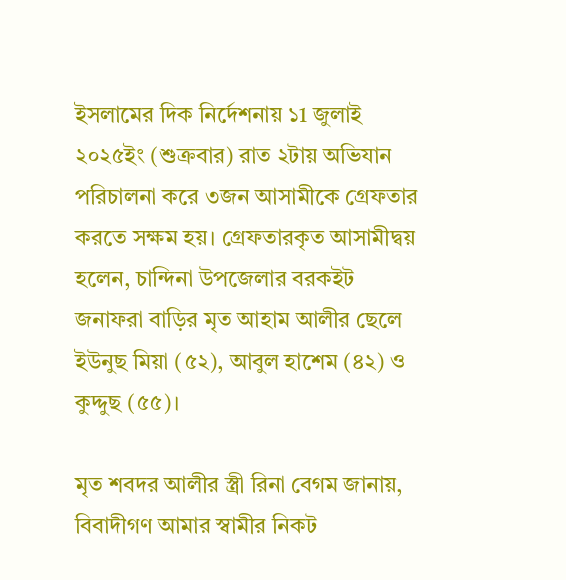ইসলামের দিক নির্দেশনায় ১1 জুলাই ২০২৫ইং (শুক্রবার) রাত ২টায় অভিযান পরিচালনা করে ৩জন আসামীকে গ্রেফতার করতে সক্ষম হয়। গ্রেফতারকৃত আসামীদ্বয় হলেন, চান্দিনা উপজেলার বরকইট জনাফরা বাড়ির মৃত আহাম আলীর ছেলে ইউনুছ মিয়া (৫২), আবুল হাশেম (৪২) ও কুদ্দুছ (৫৫)।

মৃত শবদর আলীর স্ত্রী রিনা বেগম জানায়, বিবাদীগণ আমার স্বামীর নিকট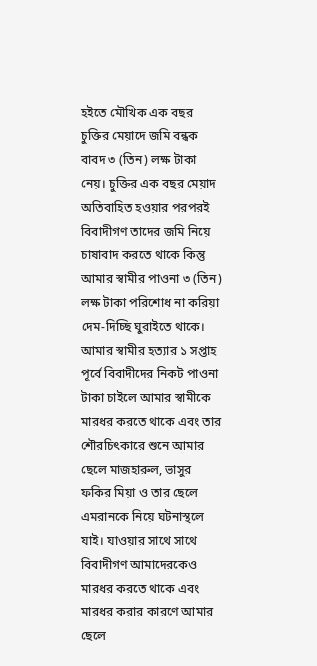হইতে মৌখিক এক বছর চুক্তির মেয়াদে জমি বন্ধক বাবদ ৩ (তিন) লক্ষ টাকা নেয়। চুক্তির এক বছর মেয়াদ অতিবাহিত হওয়ার পরপরই বিবাদীগণ তাদের জমি নিয়ে চাষাবাদ করতে থাকে কিন্তু আমার স্বামীর পাওনা ৩ (তিন) লক্ষ টাকা পরিশোধ না করিয়া দেম-দিচ্ছি ঘুরাইতে থাকে। আমার স্বামীর হত্যার ১ সপ্তাহ পূর্বে বিবাদীদের নিকট পাওনা টাকা চাইলে আমার স্বামীকে মারধর করতে থাকে এবং তার শৌরচিৎকারে শুনে আমার ছেলে মাজহারুল, ভাসুর ফকির মিয়া ও তার ছেলে এমরানকে নিয়ে ঘটনাস্থলে যাই। যাওয়ার সাথে সাথে বিবাদীগণ আমাদেরকেও মারধর করতে থাকে এবং মারধর করার কারণে আমার ছেলে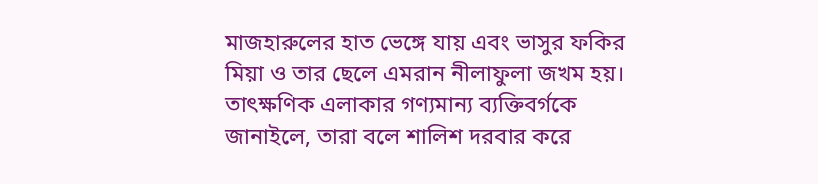মাজহারুলের হাত ভেঙ্গে যায় এবং ভাসুর ফকির মিয়া ও তার ছেলে এমরান নীলাফুলা জখম হয়। তাৎক্ষণিক এলাকার গণ্যমান্য ব্যক্তিবর্গকে জানাইলে, তারা বলে শালিশ দরবার করে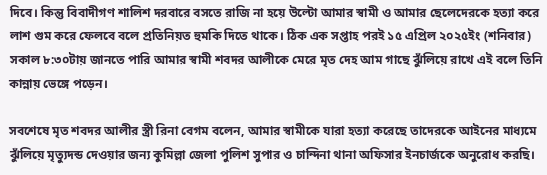দিবে। কিন্তু বিবাদীগণ শালিশ দরবারে বসতে রাজি না হয়ে উল্টো আমার স্বামী ও আমার ছেলেদেরকে হত্যা করে লাশ গুম করে ফেলবে বলে প্রতিনিয়ত হুমকি দিতে থাকে। ঠিক এক সপ্তাহ পরই ১৫ এপ্রিল ২০২৫ইং (শনিবার) সকাল ৮:৩০টায় জানতে পারি আমার স্বামী শবদর আলীকে মেরে মৃত দেহ আম গাছে ঝুঁলিয়ে রাখে এই বলে তিনি কান্নায় ভেঙ্গে পড়েন।

সবশেষে মৃত শবদর আলীর স্ত্রী রিনা বেগম বলেন, আমার স্বামীকে যারা হত্যা করেছে তাদেরকে আইনের মাধ্যমে ঝুঁলিয়ে মৃত্যুদন্ড দেওয়ার জন্য কুমিল্লা জেলা পুলিশ সুপার ও চান্দিনা থানা অফিসার ইনচার্জকে অনুরোধ করছি।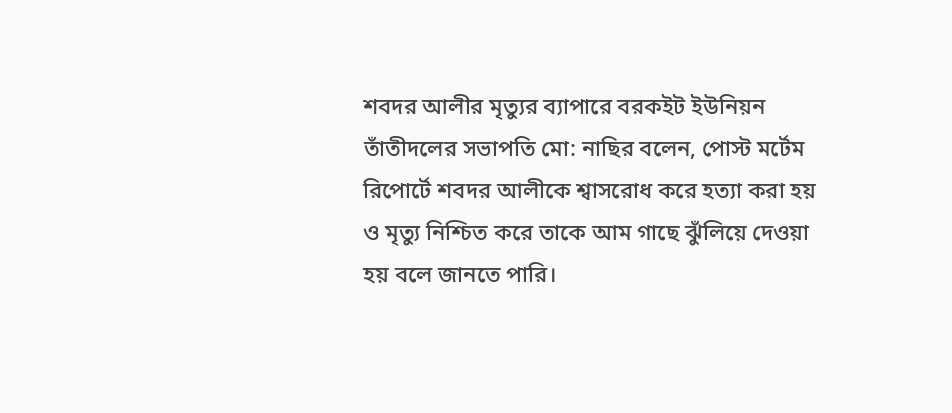শবদর আলীর মৃত্যুর ব্যাপারে বরকইট ইউনিয়ন তাঁতীদলের সভাপতি মো: নাছির বলেন, পোস্ট মর্টেম রিপোর্টে শবদর আলীকে শ্বাসরোধ করে হত্যা করা হয় ও মৃত্যু নিশ্চিত করে তাকে আম গাছে ঝুঁলিয়ে দেওয়া হয় বলে জানতে পারি।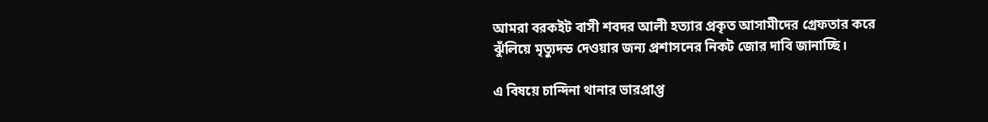আমরা বরকইট বাসী শবদর আলী হত্যার প্রকৃত আসামীদের গ্রেফতার করে ঝুঁলিয়ে মৃত্যুদন্ড দেওয়ার জন্য প্রশাসনের নিকট জোর দাবি জানাচ্ছি।

এ বিষয়ে চান্দিনা থানার ভারপ্রাপ্ত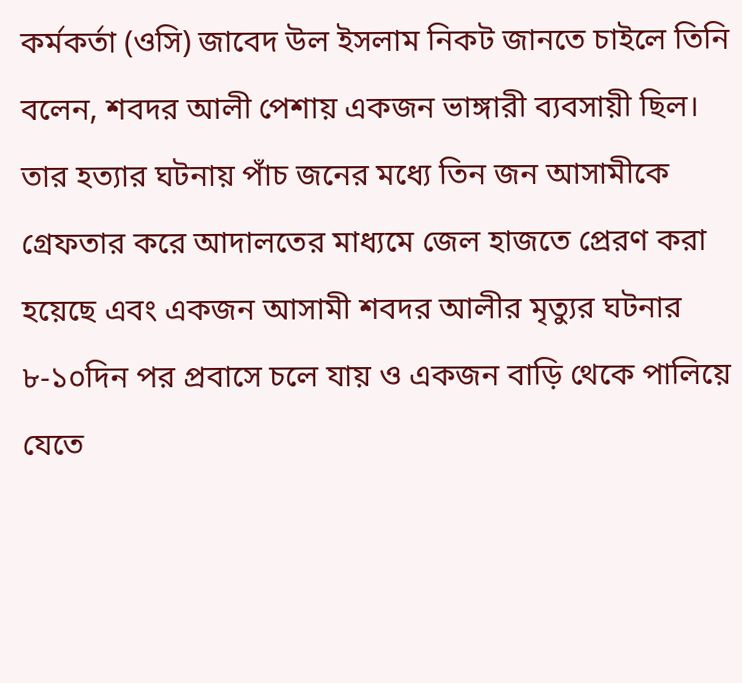কর্মকর্তা (ওসি) জাবেদ উল ইসলাম নিকট জানতে চাইলে তিনি বলেন, শবদর আলী পেশায় একজন ভাঙ্গারী ব্যবসায়ী ছিল। তার হত্যার ঘটনায় পাঁচ জনের মধ্যে তিন জন আসামীকে গ্রেফতার করে আদালতের মাধ্যমে জেল হাজতে প্রেরণ করা হয়েছে এবং একজন আসামী শবদর আলীর মৃত্যুর ঘটনার ৮-১০দিন পর প্রবাসে চলে যায় ও একজন বাড়ি থেকে পালিয়ে যেতে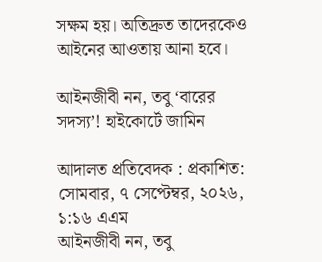সক্ষম হয়। অতিদ্রুত তাদেরকেও আইনের আওতায় আনা হবে।

আইনজীবী নন, তবু ‘বারের সদস্য’! হাইকোর্টে জামিন

আদালত প্রতিবেদক : প্রকাশিত: সোমবার, ৭ সেপ্টেম্বর, ২০২৬, ১:১৬ এএম
আইনজীবী নন, তবু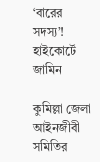‘বারের সদস্য’! হাইকোর্টে জামিন

কুমিল্লা জেলা আইনজীবী সমিতির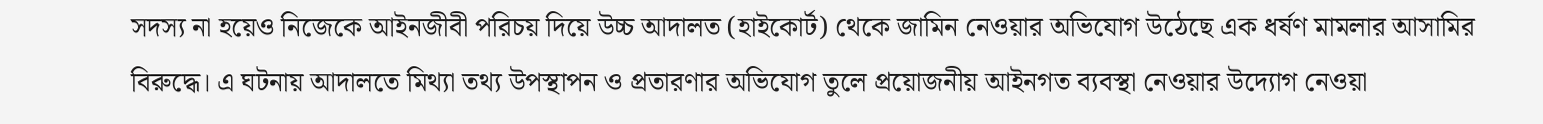সদস্য না হয়েও নিজেকে আইনজীবী পরিচয় দিয়ে উচ্চ আদালত (হাইকোর্ট) থেকে জামিন নেওয়ার অভিযোগ উঠেছে এক ধর্ষণ মামলার আসামির বিরুদ্ধে। এ ঘটনায় আদালতে মিথ্যা তথ্য উপস্থাপন ও প্রতারণার অভিযোগ তুলে প্রয়োজনীয় আইনগত ব্যবস্থা নেওয়ার উদ্যোগ নেওয়া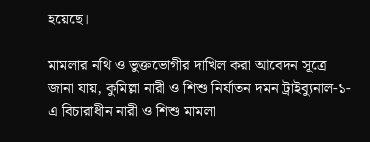হয়েছে।

মামলার নথি ও ভুক্তভোগীর দাখিল করা আবেদন সূত্রে জানা যায়, কুমিল্লা নারী ও শিশু নির্যাতন দমন ট্রাইব্যুনাল-১-এ বিচারাধীন নারী ও শিশু মামলা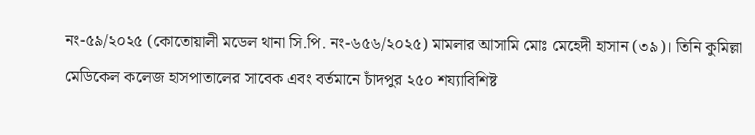নং-৫৯/২০২৫ (কোতোয়ালী মডেল থানা সি.পি. নং-৬৫৬/২০২৫) মামলার আসামি মোঃ মেহেদী হাসান (৩৯)। তিনি কুমিল্লা মেডিকেল কলেজ হাসপাতালের সাবেক এবং বর্তমানে চাঁদপুর ২৫০ শয্যাবিশিষ্ট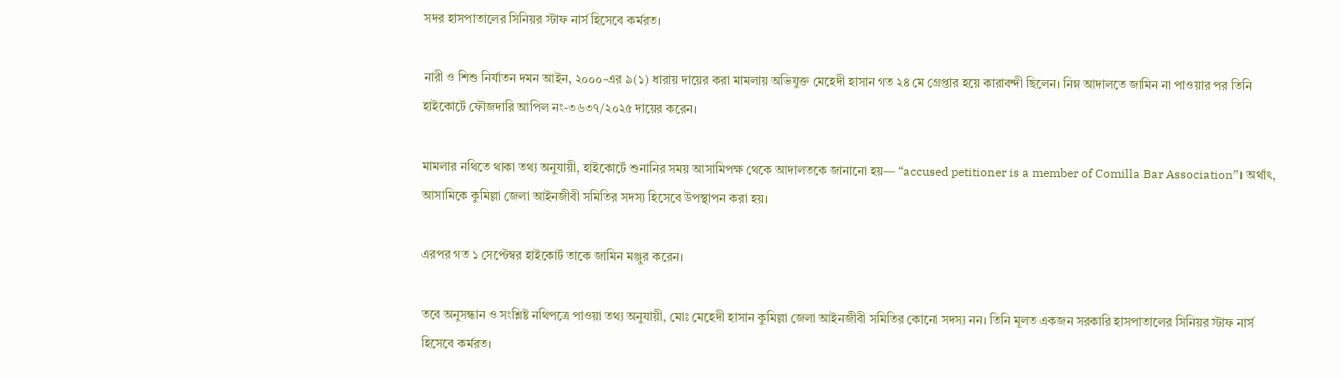সদর হাসপাতালের সিনিয়র স্টাফ নার্স হিসেবে কর্মরত।

নারী ও শিশু নির্যাতন দমন আইন, ২০০০-এর ৯(১) ধারায় দায়ের করা মামলায় অভিযুক্ত মেহেদী হাসান গত ২৪ মে গ্রেপ্তার হয়ে কারাবন্দী ছিলেন। নিম্ন আদালতে জামিন না পাওয়ার পর তিনি হাইকোর্টে ফৌজদারি আপিল নং-৩৬৩৭/২০২৫ দায়ের করেন।

মামলার নথিতে থাকা তথ্য অনুযায়ী, হাইকোর্টে শুনানির সময় আসামিপক্ষ থেকে আদালতকে জানানো হয়— “accused petitioner is a member of Comilla Bar Association”। অর্থাৎ, আসামিকে কুমিল্লা জেলা আইনজীবী সমিতির সদস্য হিসেবে উপস্থাপন করা হয়।

এরপর গত ১ সেপ্টেম্বর হাইকোর্ট তাকে জামিন মঞ্জুর করেন।

তবে অনুসন্ধান ও সংশ্লিষ্ট নথিপত্রে পাওয়া তথ্য অনুযায়ী, মোঃ মেহেদী হাসান কুমিল্লা জেলা আইনজীবী সমিতির কোনো সদস্য নন। তিনি মূলত একজন সরকারি হাসপাতালের সিনিয়র স্টাফ নার্স হিসেবে কর্মরত।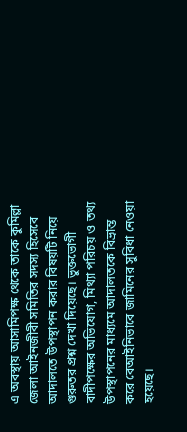এ অবস্থায় আসামিপক্ষ থেকে তাকে কুমিল্লা জেলা আইনজীবী সমিতির সদস্য হিসেবে আদালতে উপস্থাপন করার বিষয়টি নিয়ে গুরুতর প্রশ্ন দেখা দিয়েছে। ভুক্তভোগী বাদীপক্ষের অভিযোগ, মিথ্যা পরিচয় ও তথ্য উপস্থাপনের মাধ্যমে আদালতকে বিভ্রান্ত করে বেআইনিভাবে জামিনের সুবিধা নেওয়া হয়েছে।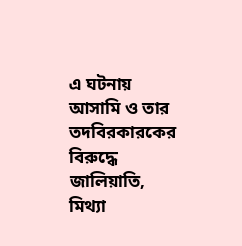এ ঘটনায় আসামি ও তার তদবিরকারকের বিরুদ্ধে জালিয়াতি, মিথ্যা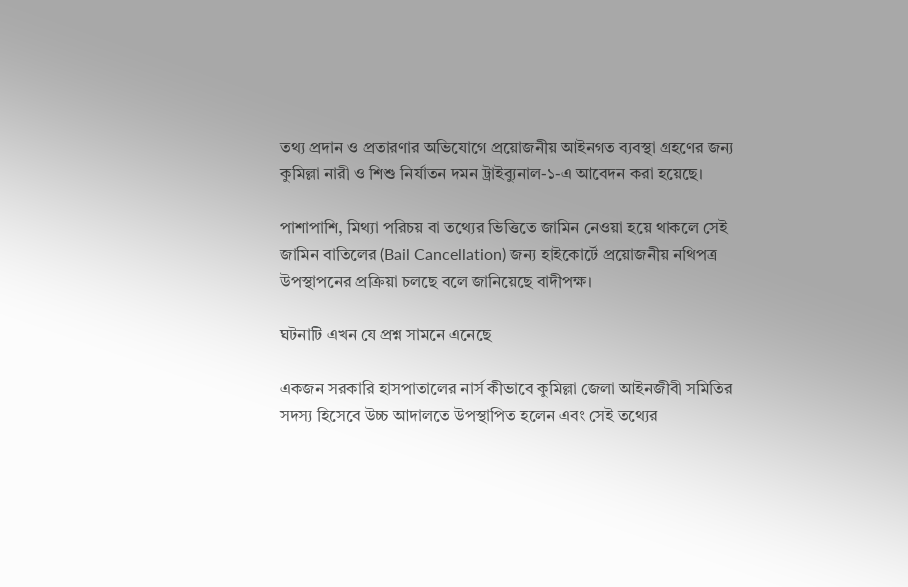তথ্য প্রদান ও প্রতারণার অভিযোগে প্রয়োজনীয় আইনগত ব্যবস্থা গ্রহণের জন্য কুমিল্লা নারী ও শিশু নির্যাতন দমন ট্রাইব্যুনাল-১-এ আবেদন করা হয়েছে।

পাশাপাশি, মিথ্যা পরিচয় বা তথ্যের ভিত্তিতে জামিন নেওয়া হয়ে থাকলে সেই জামিন বাতিলের (Bail Cancellation) জন্য হাইকোর্টে প্রয়োজনীয় নথিপত্র উপস্থাপনের প্রক্রিয়া চলছে বলে জানিয়েছে বাদীপক্ষ।

ঘটনাটি এখন যে প্রশ্ন সামনে এনেছে

একজন সরকারি হাসপাতালের নার্স কীভাবে কুমিল্লা জেলা আইনজীবী সমিতির সদস্য হিসেবে উচ্চ আদালতে উপস্থাপিত হলেন এবং সেই তথ্যের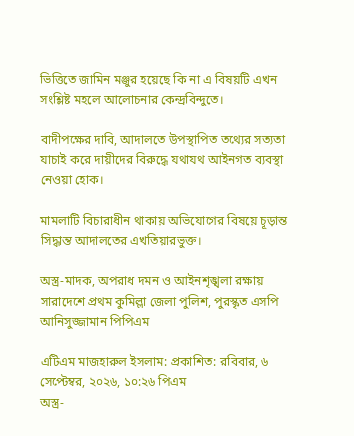ভিত্তিতে জামিন মঞ্জুর হয়েছে কি না এ বিষয়টি এখন সংশ্লিষ্ট মহলে আলোচনার কেন্দ্রবিন্দুতে।

বাদীপক্ষের দাবি, আদালতে উপস্থাপিত তথ্যের সত্যতা যাচাই করে দায়ীদের বিরুদ্ধে যথাযথ আইনগত ব্যবস্থা নেওয়া হোক।

মামলাটি বিচারাধীন থাকায় অভিযোগের বিষয়ে চূড়ান্ত সিদ্ধান্ত আদালতের এখতিয়ারভুক্ত।

অস্ত্র-মাদক, অপরাধ দমন ও আইনশৃঙ্খলা রক্ষায় সারাদেশে প্রথম কুমিল্লা জেলা পুলিশ, পুরস্কৃত এসপি আনিসুজ্জামান পিপিএম

এটিএম মাজহারুল ইসলাম: প্রকাশিত: রবিবার, ৬ সেপ্টেম্বর, ২০২৬, ১০:২৬ পিএম
অস্ত্র-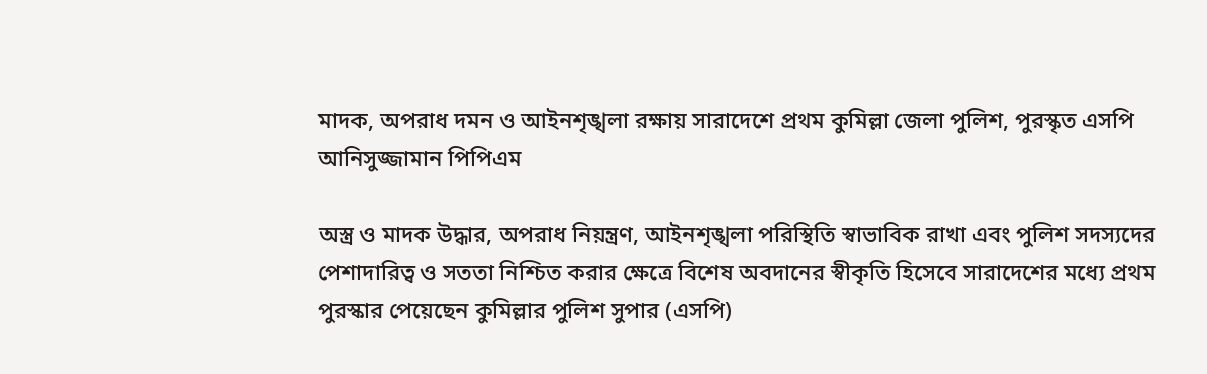মাদক, অপরাধ দমন ও আইনশৃঙ্খলা রক্ষায় সারাদেশে প্রথম কুমিল্লা জেলা পুলিশ, পুরস্কৃত এসপি আনিসুজ্জামান পিপিএম

অস্ত্র ও মাদক উদ্ধার, অপরাধ নিয়ন্ত্রণ, আইনশৃঙ্খলা পরিস্থিতি স্বাভাবিক রাখা এবং পুলিশ সদস্যদের পেশাদারিত্ব ও সততা নিশ্চিত করার ক্ষেত্রে বিশেষ অবদানের স্বীকৃতি হিসেবে সারাদেশের মধ্যে প্রথম পুরস্কার পেয়েছেন কুমিল্লার পুলিশ সুপার (এসপি)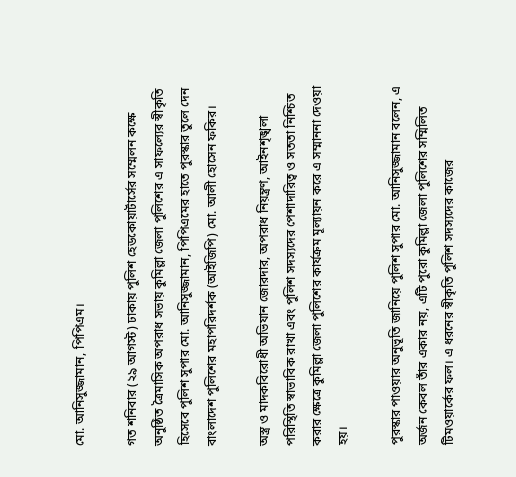মো. আনিসুজ্জামান, পিপিএম।

গত শনিবার (২৯ আগস্ট) ঢাকায় পুলিশ হেডকোয়ার্টার্সের সম্মেলন কক্ষে অনুষ্ঠিত ত্রৈমাসিক অপরাধ সভায় কুমিল্লা জেলা পুলিশের এ সাফল্যের স্বীকৃতি হিসেবে পুলিশ সুপার মো. আনিসুজ্জামান, পিপিএমের হাতে পুরস্কার তুলে দেন বাংলাদেশ পুলিশের মহাপরিদর্শক (আইজিপি) মো. আলী হোসেন ফকির।

অস্ত্র ও মাদকবিরোধী অভিযান জোরদার, অপরাধ নিয়ন্ত্রণ, আইনশৃঙ্খলা পরিস্থিতি স্বাভাবিক রাখা এবং পুলিশ সদস্যদের পেশাদারিত্ব ও সততা নিশ্চিত করার ক্ষেত্রে কুমিল্লা জেলা পুলিশের কার্যক্রম মূল্যায়ন করে এ সম্মাননা দেওয়া হয়।

পুরস্কার পাওয়ার অনুভূতি জানিয়ে পুলিশ সুপার মো. আনিসুজ্জামান বলেন, এ অর্জন কেবল তাঁর একার নয়, এটি পুরো কুমিল্লা জেলা পুলিশের সম্মিলিত টিমওয়ার্কের ফল। এ ধরনের স্বীকৃতি পুলিশ সদস্যদের কাজের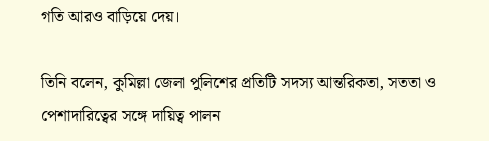গতি আরও বাড়িয়ে দেয়।

তিনি বলেন, কুমিল্লা জেলা পুলিশের প্রতিটি সদস্য আন্তরিকতা, সততা ও পেশাদারিত্বের সঙ্গে দায়িত্ব পালন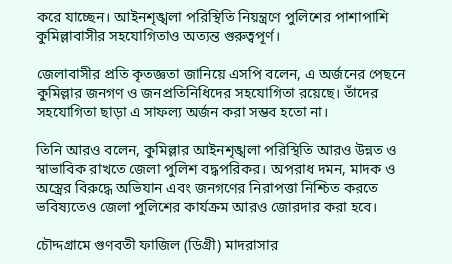করে যাচ্ছেন। আইনশৃঙ্খলা পরিস্থিতি নিয়ন্ত্রণে পুলিশের পাশাপাশি কুমিল্লাবাসীর সহযোগিতাও অত্যন্ত গুরুত্বপূর্ণ।

জেলাবাসীর প্রতি কৃতজ্ঞতা জানিয়ে এসপি বলেন, এ অর্জনের পেছনে কুমিল্লার জনগণ ও জনপ্রতিনিধিদের সহযোগিতা রয়েছে। তাঁদের সহযোগিতা ছাড়া এ সাফল্য অর্জন করা সম্ভব হতো না।

তিনি আরও বলেন, কুমিল্লার আইনশৃঙ্খলা পরিস্থিতি আরও উন্নত ও স্বাভাবিক রাখতে জেলা পুলিশ বদ্ধপরিকর। অপরাধ দমন, মাদক ও অস্ত্রের বিরুদ্ধে অভিযান এবং জনগণের নিরাপত্তা নিশ্চিত করতে ভবিষ্যতেও জেলা পুলিশের কার্যক্রম আরও জোরদার করা হবে।

চৌদ্দগ্রামে গুণবতী ফাজিল (ডিগ্রী) মাদরাসার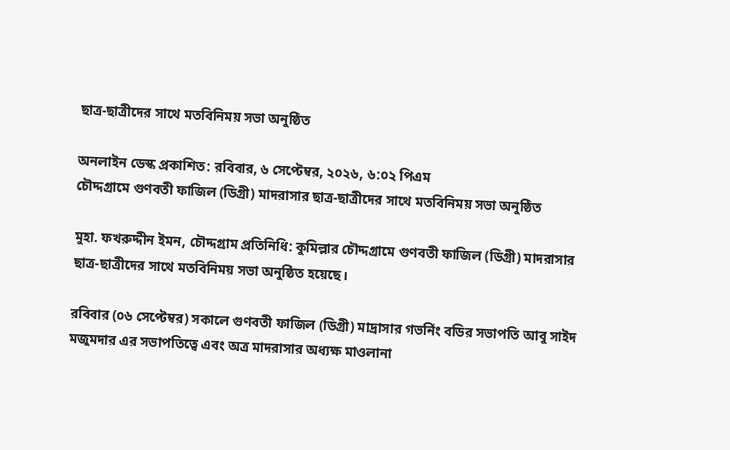ছাত্র-ছাত্রীদের সাথে মতবিনিময় সভা অনুষ্ঠিত

অনলাইন ডেস্ক প্রকাশিত: রবিবার, ৬ সেপ্টেম্বর, ২০২৬, ৬:০২ পিএম
চৌদ্দগ্রামে গুণবতী ফাজিল (ডিগ্রী) মাদরাসার ছাত্র-ছাত্রীদের সাথে মতবিনিময় সভা অনুষ্ঠিত

মুহা. ফখরুদ্দীন ইমন, চৌদ্দগ্রাম প্রতিনিধি: কুমিল্লার চৌদ্দগ্রামে গুণবতী ফাজিল (ডিগ্রী) মাদরাসার ছাত্র-ছাত্রীদের সাথে মতবিনিময় সভা অনুষ্ঠিত হয়েছে।

রবিবার (০৬ সেপ্টেম্বর) সকালে গুণবতী ফাজিল (ডিগ্রী) মাদ্রাসার গভর্নিং বডির সভাপতি আবু সাইদ মজুমদার এর সভাপতিত্বে এবং অত্র মাদরাসার অধ্যক্ষ মাওলানা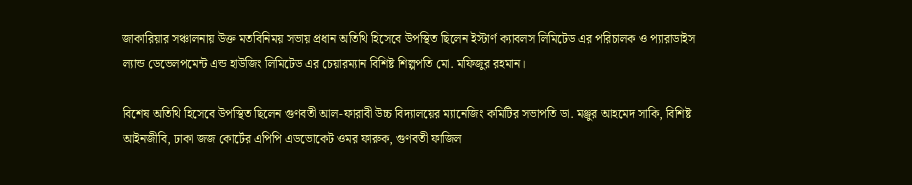জাকারিয়ার সঞ্চালনায় উক্ত মতবিনিময় সভায় প্রধান অতিথি হিসেবে উপস্থিত ছিলেন ইস্টার্ণ ক্যাবলস লিমিটেড এর পরিচালক ও প্যারাডাইস ল্যান্ড ডেভেলপমেন্ট এন্ড হাউজিং লিমিটেড এর চেয়ারম্যান বিশিষ্ট শিল্পপতি মো. মফিজুর রহমান।

বিশেষ অতিথি হিসেবে উপস্থিত ছিলেন গুণবতী আল-ফারাবী উচ্চ বিদ্যালয়ের ম্যানেজিং কমিটির সভাপতি ডা. মঞ্জুর আহমেদ সাকি, বিশিষ্ট আইনজীবি, ঢাকা জজ কোর্টের এপিপি এডভোকেট ওমর ফারুক, গুণবতী ফাজিল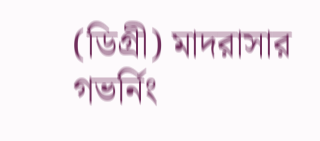(ডিগ্রী) মাদরাসার গভর্নিং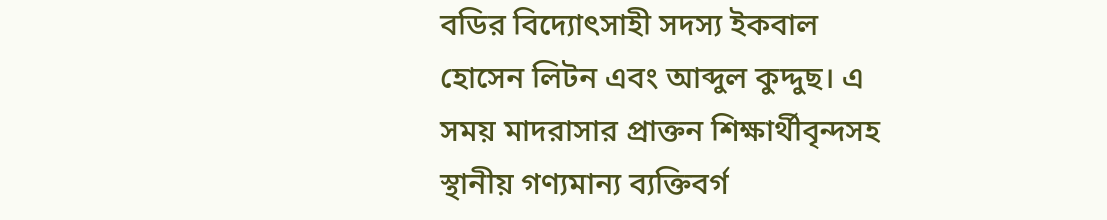বডির বিদ্যোৎসাহী সদস্য ইকবাল হোসেন লিটন এবং আব্দুল কুদ্দুছ। এ সময় মাদরাসার প্রাক্তন শিক্ষার্থীবৃন্দসহ স্থানীয় গণ্যমান্য ব্যক্তিবর্গ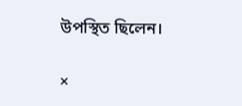উপস্থিত ছিলেন।

×